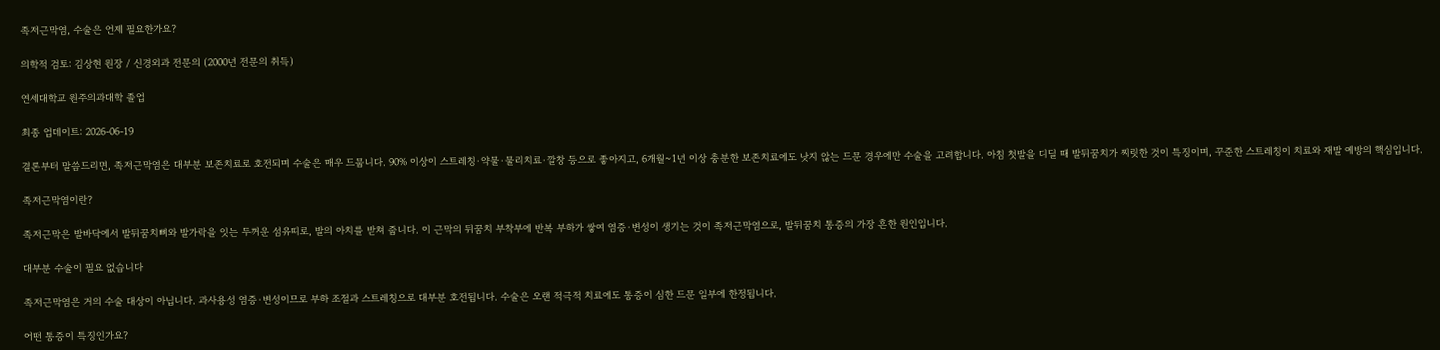족저근막염, 수술은 언제 필요한가요?

의학적 검토: 김상현 원장 / 신경외과 전문의 (2000년 전문의 취득)

연세대학교 원주의과대학 졸업

최종 업데이트: 2026-06-19

결론부터 말씀드리면, 족저근막염은 대부분 보존치료로 호전되며 수술은 매우 드뭅니다. 90% 이상이 스트레칭·약물·물리치료·깔창 등으로 좋아지고, 6개월~1년 이상 충분한 보존치료에도 낫지 않는 드문 경우에만 수술을 고려합니다. 아침 첫발을 디딜 때 발뒤꿈치가 찌릿한 것이 특징이며, 꾸준한 스트레칭이 치료와 재발 예방의 핵심입니다.

족저근막염이란?

족저근막은 발바닥에서 발뒤꿈치뼈와 발가락을 잇는 두꺼운 섬유띠로, 발의 아치를 받쳐 줍니다. 이 근막의 뒤꿈치 부착부에 반복 부하가 쌓여 염증·변성이 생기는 것이 족저근막염으로, 발뒤꿈치 통증의 가장 흔한 원인입니다.

대부분 수술이 필요 없습니다

족저근막염은 거의 수술 대상이 아닙니다. 과사용성 염증·변성이므로 부하 조절과 스트레칭으로 대부분 호전됩니다. 수술은 오랜 적극적 치료에도 통증이 심한 드문 일부에 한정됩니다.

어떤 통증이 특징인가요?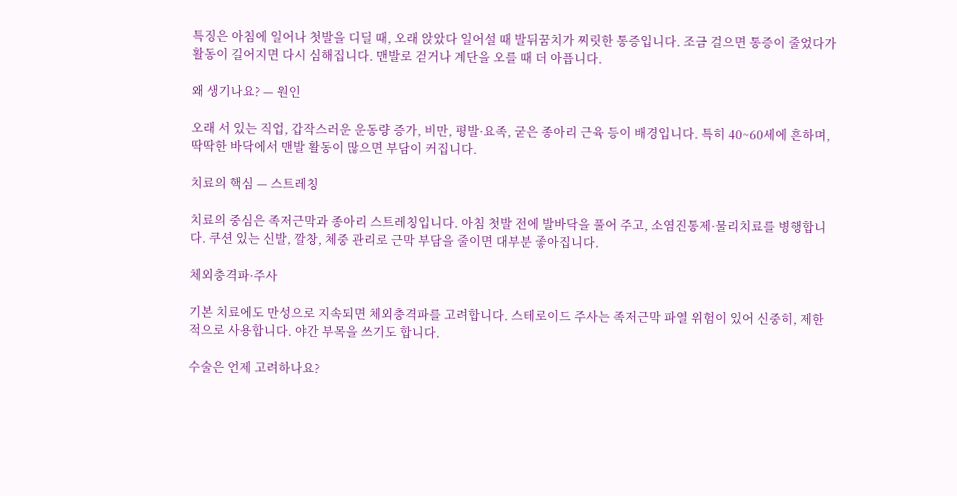특징은 아침에 일어나 첫발을 디딜 때, 오래 앉았다 일어설 때 발뒤꿈치가 찌릿한 통증입니다. 조금 걸으면 통증이 줄었다가 활동이 길어지면 다시 심해집니다. 맨발로 걷거나 계단을 오를 때 더 아픕니다.

왜 생기나요? — 원인

오래 서 있는 직업, 갑작스러운 운동량 증가, 비만, 평발·요족, 굳은 종아리 근육 등이 배경입니다. 특히 40~60세에 흔하며, 딱딱한 바닥에서 맨발 활동이 많으면 부담이 커집니다.

치료의 핵심 — 스트레칭

치료의 중심은 족저근막과 종아리 스트레칭입니다. 아침 첫발 전에 발바닥을 풀어 주고, 소염진통제·물리치료를 병행합니다. 쿠션 있는 신발, 깔창, 체중 관리로 근막 부담을 줄이면 대부분 좋아집니다.

체외충격파·주사

기본 치료에도 만성으로 지속되면 체외충격파를 고려합니다. 스테로이드 주사는 족저근막 파열 위험이 있어 신중히, 제한적으로 사용합니다. 야간 부목을 쓰기도 합니다.

수술은 언제 고려하나요?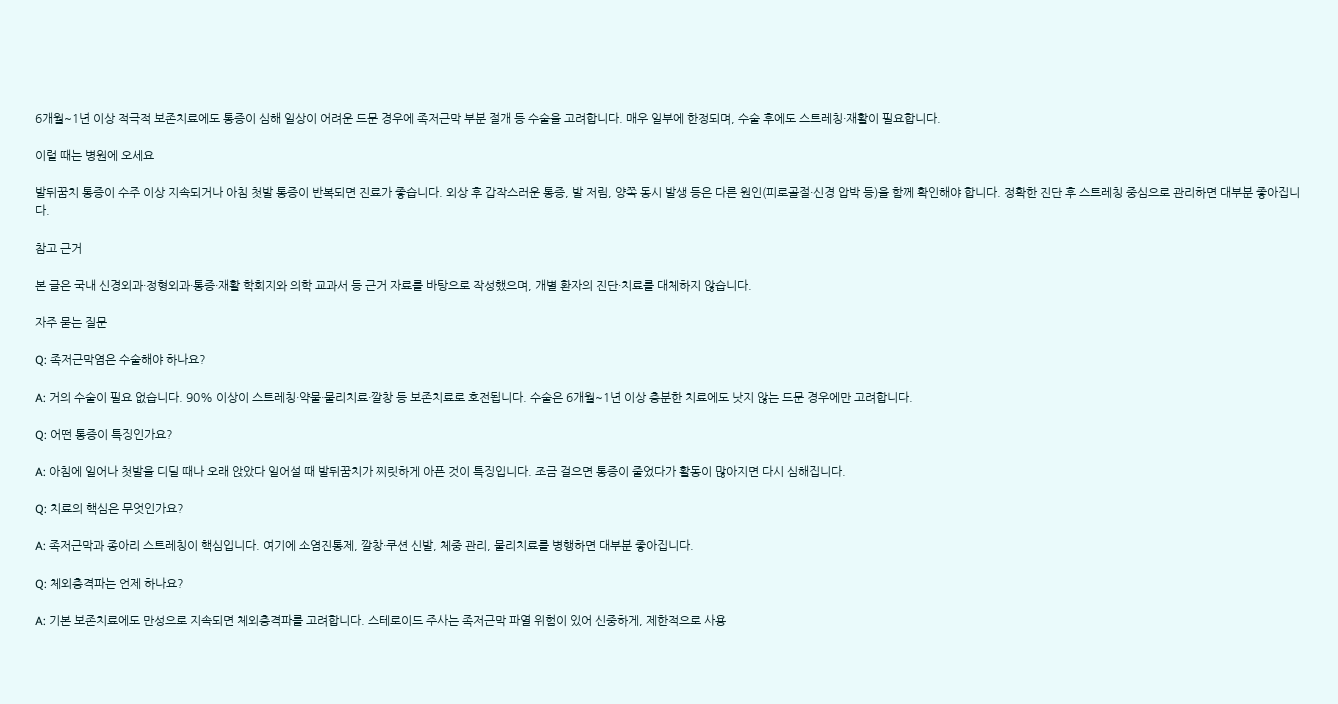6개월~1년 이상 적극적 보존치료에도 통증이 심해 일상이 어려운 드문 경우에 족저근막 부분 절개 등 수술을 고려합니다. 매우 일부에 한정되며, 수술 후에도 스트레칭·재활이 필요합니다.

이럴 때는 병원에 오세요

발뒤꿈치 통증이 수주 이상 지속되거나 아침 첫발 통증이 반복되면 진료가 좋습니다. 외상 후 갑작스러운 통증, 발 저림, 양쪽 동시 발생 등은 다른 원인(피로골절·신경 압박 등)을 함께 확인해야 합니다. 정확한 진단 후 스트레칭 중심으로 관리하면 대부분 좋아집니다.

참고 근거

본 글은 국내 신경외과·정형외과·통증·재활 학회지와 의학 교과서 등 근거 자료를 바탕으로 작성했으며, 개별 환자의 진단·치료를 대체하지 않습니다.

자주 묻는 질문

Q: 족저근막염은 수술해야 하나요?

A: 거의 수술이 필요 없습니다. 90% 이상이 스트레칭·약물·물리치료·깔창 등 보존치료로 호전됩니다. 수술은 6개월~1년 이상 충분한 치료에도 낫지 않는 드문 경우에만 고려합니다.

Q: 어떤 통증이 특징인가요?

A: 아침에 일어나 첫발을 디딜 때나 오래 앉았다 일어설 때 발뒤꿈치가 찌릿하게 아픈 것이 특징입니다. 조금 걸으면 통증이 줄었다가 활동이 많아지면 다시 심해집니다.

Q: 치료의 핵심은 무엇인가요?

A: 족저근막과 종아리 스트레칭이 핵심입니다. 여기에 소염진통제, 깔창·쿠션 신발, 체중 관리, 물리치료를 병행하면 대부분 좋아집니다.

Q: 체외충격파는 언제 하나요?

A: 기본 보존치료에도 만성으로 지속되면 체외충격파를 고려합니다. 스테로이드 주사는 족저근막 파열 위험이 있어 신중하게, 제한적으로 사용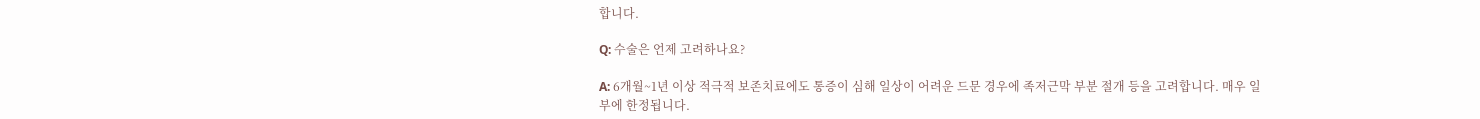합니다.

Q: 수술은 언제 고려하나요?

A: 6개월~1년 이상 적극적 보존치료에도 통증이 심해 일상이 어려운 드문 경우에 족저근막 부분 절개 등을 고려합니다. 매우 일부에 한정됩니다.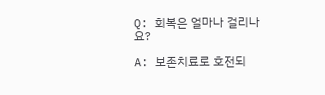Q: 회복은 얼마나 걸리나요?

A: 보존치료로 호전되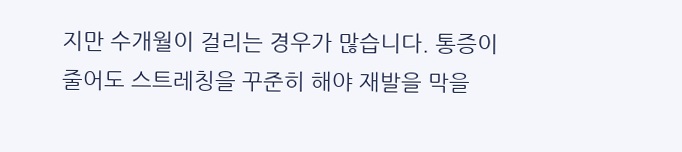지만 수개월이 걸리는 경우가 많습니다. 통증이 줄어도 스트레칭을 꾸준히 해야 재발을 막을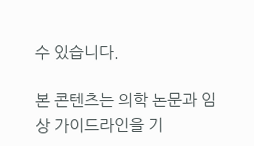수 있습니다.

본 콘텐츠는 의학 논문과 임상 가이드라인을 기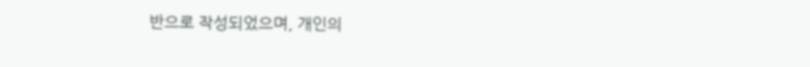반으로 작성되었으며, 개인의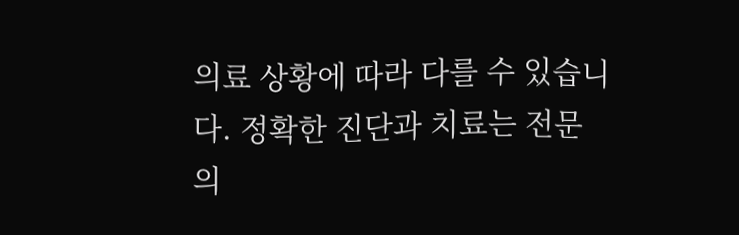의료 상황에 따라 다를 수 있습니다. 정확한 진단과 치료는 전문의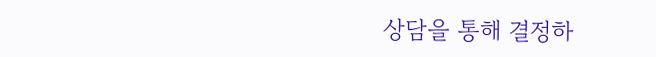상담을 통해 결정하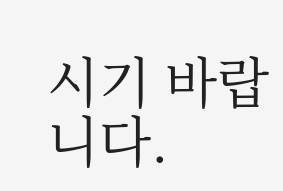시기 바랍니다.